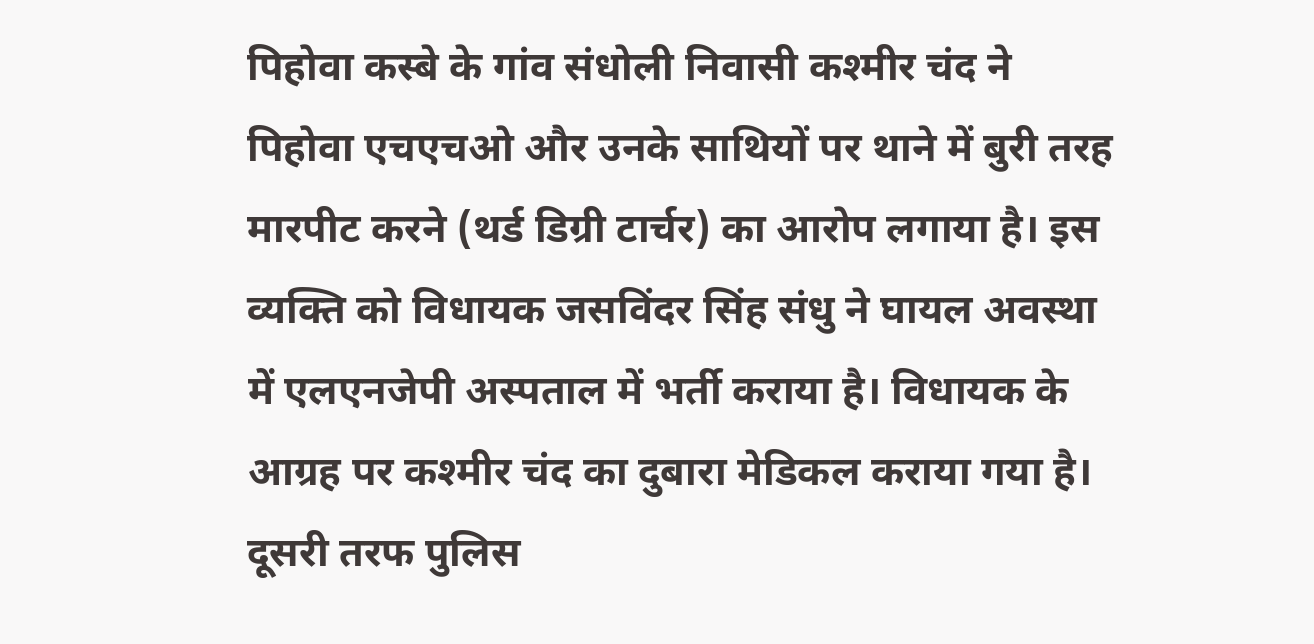पिहोवा कस्बे के गांव संधोली निवासी कश्मीर चंद ने पिहोवा एचएचओ और उनके साथियों पर थाने में बुरी तरह मारपीट करने (थर्ड डिग्री टार्चर) का आरोप लगाया है। इस व्यक्ति को विधायक जसविंदर सिंह संधु ने घायल अवस्था में एलएनजेपी अस्पताल में भर्ती कराया है। विधायक के आग्रह पर कश्मीर चंद का दुबारा मेडिकल कराया गया है। दूसरी तरफ पुलिस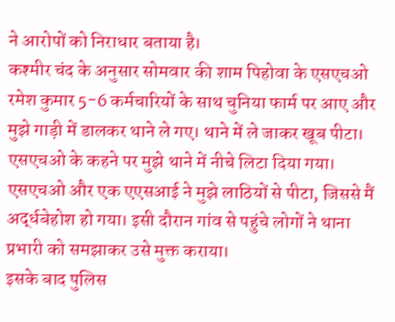ने आरोपों को निराधार बताया है।
कश्मीर चंद के अनुसार सोमवार की शाम पिहोवा के एसएचओ रमेश कुमार 5-6 कर्मचारियों के साथ चुनिया फार्म पर आए और मुझे गाड़ी में डालकर थाने ले गए। थाने में ले जाकर खूब पीटा। एसएचओ के कहने पर मुझे थाने में नीचे लिटा दिया गया। एसएचओ और एक एएसआई ने मुझे लाठियों से पीटा, जिससे मैं अर्द्धबेहोश हो गया। इसी दौरान गांव से पहुंचे लोगों ने थाना प्रभारी को समझाकर उसे मुक्त कराया।
इसके बाद पुलिस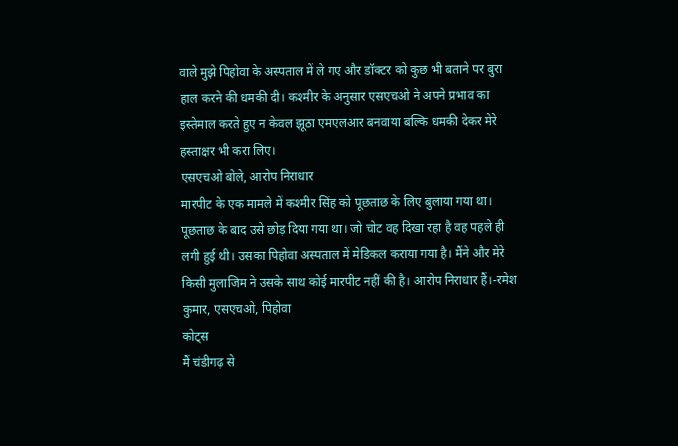वाले मुझे पिहोवा के अस्पताल में ले गए और डॉक्टर को कुछ भी बताने पर बुरा हाल करने की धमकी दी। कश्मीर के अनुसार एसएचओ ने अपने प्रभाव का इस्तेमाल करते हुए न केवल झूठा एमएलआर बनवाया बल्कि धमकी देकर मेरे हस्ताक्षर भी करा लिए।
एसएचओ बोले, आरोप निराधार
मारपीट के एक मामले में कश्मीर सिंह को पूछताछ के लिए बुलाया गया था। पूछताछ के बाद उसे छोड़ दिया गया था। जो चोट वह दिखा रहा है वह पहले ही लगी हुई थी। उसका पिहोवा अस्पताल में मेडिकल कराया गया है। मैंने और मेरे किसी मुलाजिम ने उसके साथ कोई मारपीट नहीं की है। आरोप निराधार हैं।-रमेश कुमार, एसएचओ, पिहोवा
कोट्स
मैं चंडीगढ़ से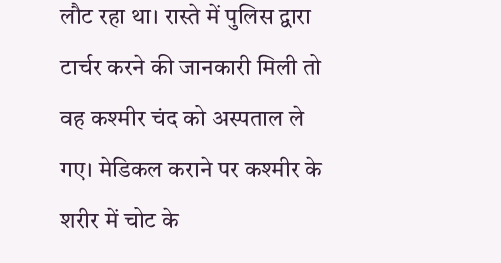लौट रहा था। रास्ते में पुलिस द्वारा टार्चर करने की जानकारी मिली तो वह कश्मीर चंद को अस्पताल ले गए। मेडिकल कराने पर कश्मीर के शरीर में चोट के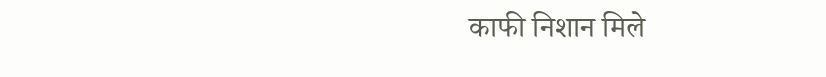काफी निशान मिले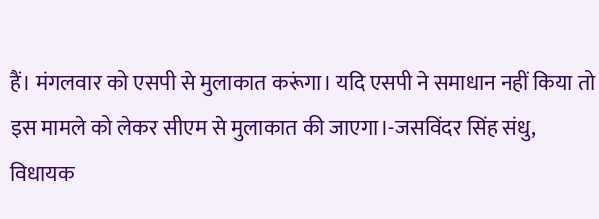हैं। मंगलवार को एसपी से मुलाकात करूंगा। यदि एसपी ने समाधान नहीं किया तो इस मामले को लेकर सीएम से मुलाकात की जाएगा।-जसविंदर सिंह संधु, विधायक